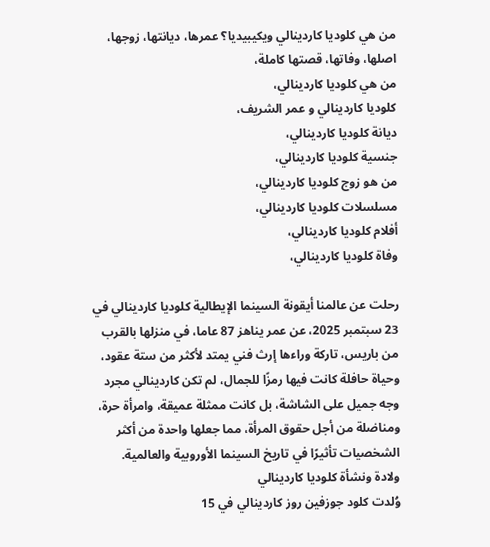من هي كلوديا كاردينالي ويكيبيديا؟ عمرها، ديانتها، زوجها، اصلها، وفاتها، قصتها كاملة،
من هي كلوديا كاردينالي،
كلوديا كاردينالي و عمر الشريف،
ديانة كلوديا كاردينالي،
جنسية كلوديا كاردينالي،
من هو زوج كلوديا كاردينالي،
مسلسلات كلوديا كاردينالي،
أفلام كلوديا كاردينالي،
وفاة كلوديا كاردينالي،

رحلت عن عالمنا أيقونة السينما الإيطالية كلوديا كاردينالي في 23 سبتمبر 2025، عن عمر يناهز 87 عاما، في منزلها بالقرب من باريس، تاركة وراءها إرث فني يمتد لأكثر من ستة عقود، وحياة حافلة كانت فيها رمزًا للجمال، لم تكن كاردينالي مجرد وجه جميل على الشاشة، بل كانت ممثلة عميقة، وامرأة حرة، ومناضلة من أجل حقوق المرأة، مما جعلها واحدة من أكثر الشخصيات تأثيرًا في تاريخ السينما الأوروبية والعالمية.
ولادة ونشأة كلوديا كاردينالي
وُلدت كلود جوزفين روز كاردينالي في 15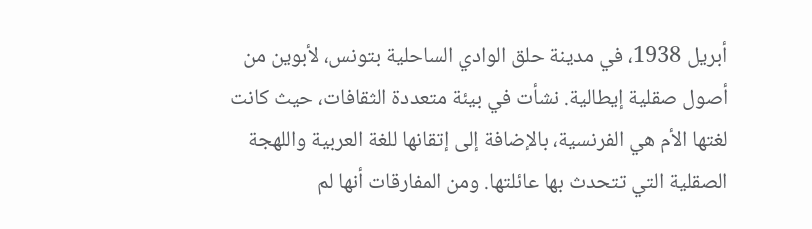أبريل 1938، في مدينة حلق الوادي الساحلية بتونس، لأبوين من أصول صقلية إيطالية. نشأت في بيئة متعددة الثقافات، حيث كانت لغتها الأم هي الفرنسية، بالإضافة إلى إتقانها للغة العربية واللهجة الصقلية التي تتحدث بها عائلتها. ومن المفارقات أنها لم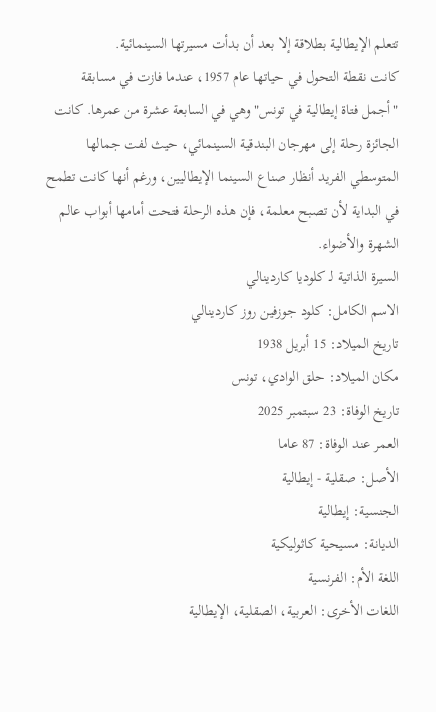تتعلم الإيطالية بطلاقة إلا بعد أن بدأت مسيرتها السينمائية.
كانت نقطة التحول في حياتها عام 1957، عندما فازت في مسابقة "أجمل فتاة إيطالية في تونس" وهي في السابعة عشرة من عمرها. كانت الجائزة رحلة إلى مهرجان البندقية السينمائي، حيث لفت جمالها المتوسطي الفريد أنظار صناع السينما الإيطاليين، ورغم أنها كانت تطمح في البداية لأن تصبح معلمة، فإن هذه الرحلة فتحت أمامها أبواب عالم الشهرة والأضواء.
السيرة الذاتية لـ كلوديا كاردينالي
الاسم الكامل: كلود جوزفين روز كاردينالي
تاريخ الميلاد: 15 أبريل 1938
مكان الميلاد: حلق الوادي، تونس
تاريخ الوفاة: 23 سبتمبر 2025
العمر عند الوفاة: 87 عاما
الأصل: صقلية - إيطالية
الجنسية: إيطالية
الديانة: مسيحية كاثوليكية
اللغة الأم: الفرنسية
اللغات الأخرى: العربية، الصقلية، الإيطالية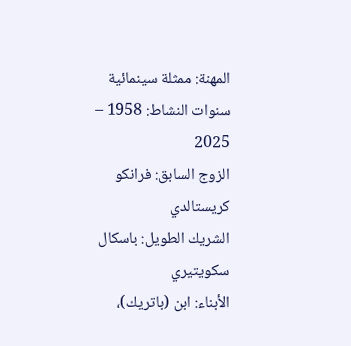المهنة: ممثلة سينمائية
سنوات النشاط: 1958 – 2025
الزوج السابق: فرانكو كريستالدي
الشريك الطويل: باسكال سكويتيري
الأبناء: ابن (باتريك)،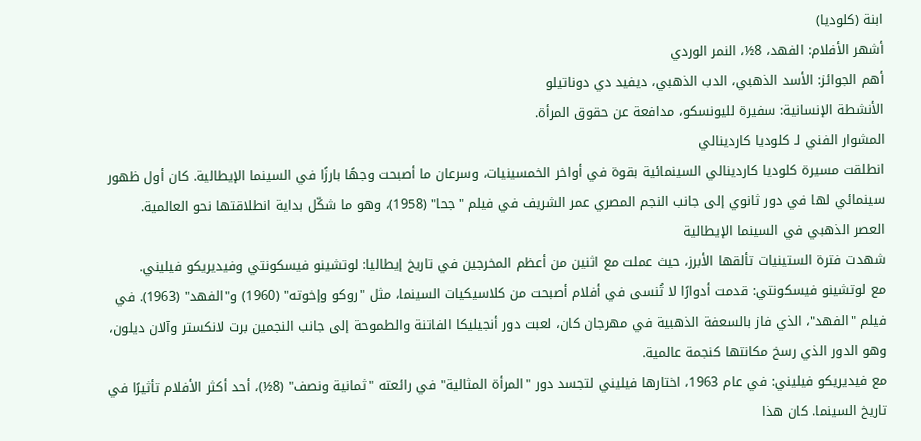ابنة (كلوديا)
أشهر الأفلام: الفهد، 8½، النمر الوردي
أهم الجوائز: الأسد الذهبي، الدب الذهبي، ديفيد دي دوناتيلو
الأنشطة الإنسانية: سفيرة لليونسكو، مدافعة عن حقوق المرأة.
المشوار الفني لـ كلوديا كاردينالي
انطلقت مسيرة كلوديا كاردينالي السينمائية بقوة في أواخر الخمسينيات، وسرعان ما أصبحت وجهًا بارزًا في السينما الإيطالية. كان أول ظهور سينمائي لها في دور ثانوي إلى جانب النجم المصري عمر الشريف في فيلم "جحا" (1958)، وهو ما شكّل بداية انطلاقتها نحو العالمية.
العصر الذهبي في السينما الإيطالية
شهدت فترة الستينيات تألقها الأبرز، حيث عملت مع اثنين من أعظم المخرجين في تاريخ إيطاليا: لوتشينو فيسكونتي وفيديريكو فيليني.
مع لوتشينو فيسكونتي: قدمت أدوارًا لا تُنسى في أفلام أصبحت من كلاسيكيات السينما، مثل "روكو وإخوته" (1960) و"الفهد" (1963). في فيلم "الفهد"، الذي فاز بالسعفة الذهبية في مهرجان كان، لعبت دور أنجيليكا الفاتنة والطموحة إلى جانب النجمين برت لانكستر وآلان ديلون، وهو الدور الذي رسخ مكانتها كنجمة عالمية.
مع فيديريكو فيليني: في عام 1963، اختارها فيليني لتجسد دور "المرأة المثالية" في رائعته "ثمانية ونصف" (8½)، أحد أكثر الأفلام تأثيرًا في تاريخ السينما. كان هذا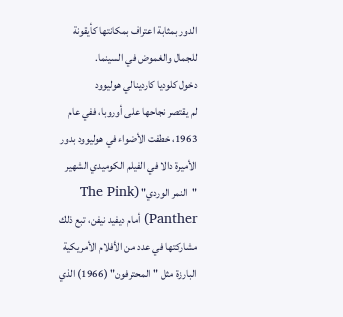الدور بمثابة اعتراف بمكانتها كأيقونة للجمال والغموض في السينما.
دخول كلوديا كاردينالي هوليوود
لم يقتصر نجاحها على أوروبا، ففي عام 1963، خطفت الأضواء في هوليوود بدور الأميرة دالا في الفيلم الكوميدي الشهير "النمر الوردي" (The Pink Panther) أمام ديفيد نيفن، تبع ذلك مشاركتها في عدد من الأفلام الأمريكية البارزة مثل "المحترفون" (1966) الذي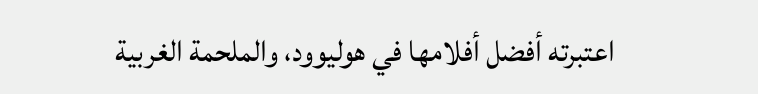اعتبرته أفضل أفلامها في هوليوود، والملحمة الغربية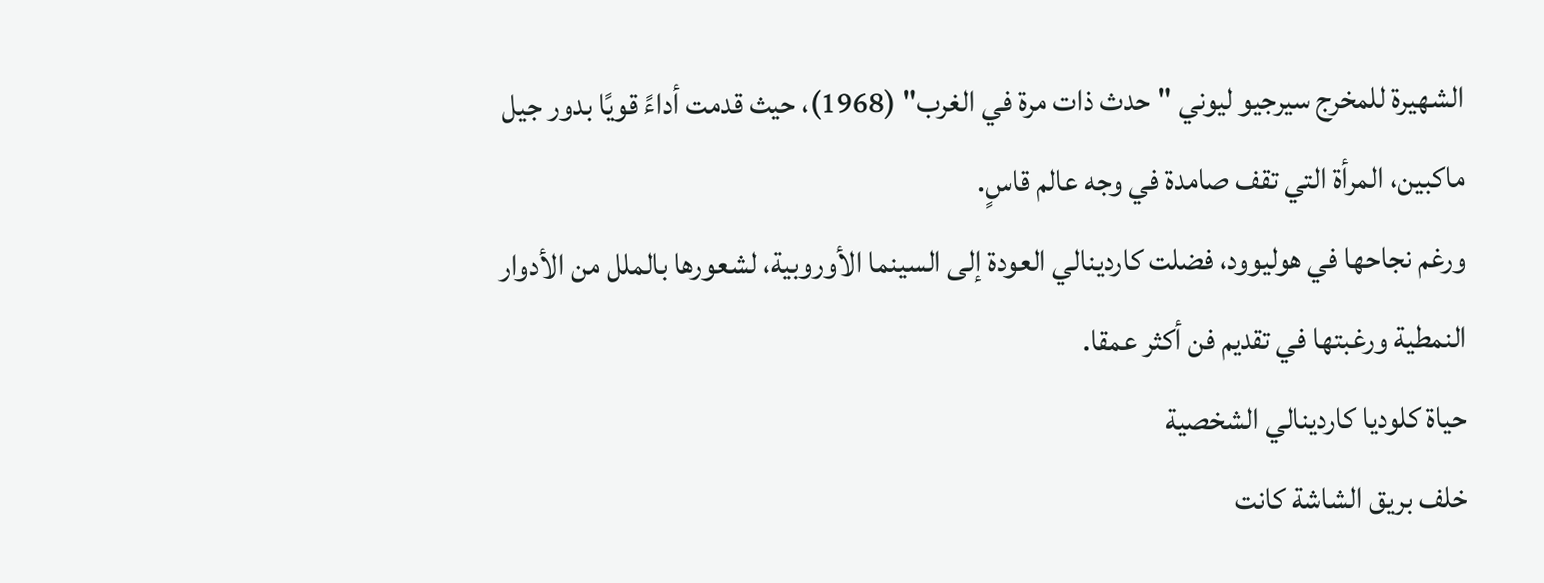الشهيرة للمخرج سيرجيو ليوني "حدث ذات مرة في الغرب" (1968)، حيث قدمت أداءً قويًا بدور جيل ماكبين، المرأة التي تقف صامدة في وجه عالم قاسٍ.
ورغم نجاحها في هوليوود، فضلت كاردينالي العودة إلى السينما الأوروبية، لشعورها بالملل من الأدوار النمطية ورغبتها في تقديم فن أكثر عمقا.
حياة كلوديا كاردينالي الشخصية
خلف بريق الشاشة كانت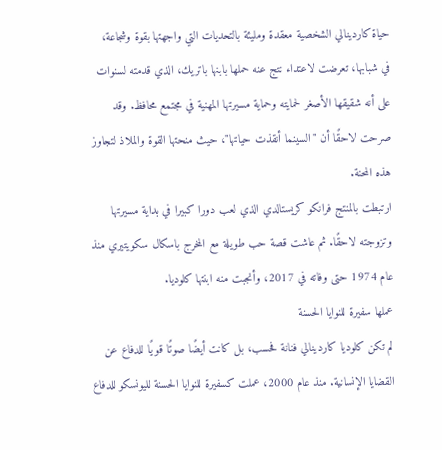حياة كاردينالي الشخصية معقدة ومليئة بالتحديات التي واجهتها بقوة وشجاعة، في شبابها، تعرضت لاعتداء نتج عنه حملها بابنها باتريك، الذي قدمته لسنوات على أنه شقيقها الأصغر لحمايته وحماية مسيرتها المهنية في مجتمع محافظ. وقد صرحت لاحقًا أن "السينما أنقذت حياتها"، حيث منحتها القوة والملاذ لتجاوز هذه المحنة.
ارتبطت بالمنتج فرانكو كريستالدي الذي لعب دورا كبيرا في بداية مسيرتها وتزوجته لاحقًا. ثم عاشت قصة حب طويلة مع المخرج باسكال سكويتيري منذ عام 1974 حتى وفاته في 2017، وأنجبت منه ابنتها كلوديا.
عملها سفيرة للنوايا الحسنة
لم تكن كلوديا كاردينالي فنانة فحسب، بل كانت أيضًا صوتًا قويًا للدفاع عن القضايا الإنسانية. منذ عام 2000، عملت كسفيرة للنوايا الحسنة لليونسكو للدفاع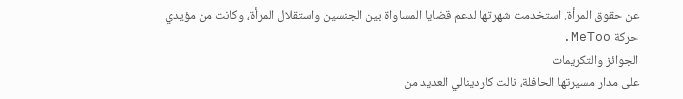عن حقوق المرأة. استخدمت شهرتها لدعم قضايا المساواة بين الجنسين واستقلال المرأة، وكانت من مؤيدي حركة MeToo.
الجوائز والتكريمات
على مدار مسيرتها الحافلة، نالت كاردينالي العديد من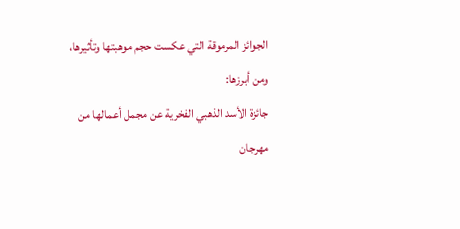الجوائز المرموقة التي عكست حجم موهبتها وتأثيرها، ومن أبرزها:
جائزة الأسد الذهبي الفخرية عن مجمل أعمالها من مهرجان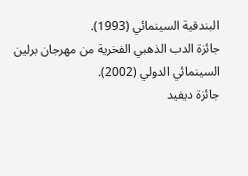البندقية السينمائي (1993).
جائزة الدب الذهبي الفخرية من مهرجان برلين السينمائي الدولي (2002).
جائزة ديفيد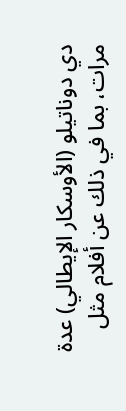دي دوناتيلو (الأوسكار الإيطالي) عدة مرات، بما في ذلك عن أفلام مثل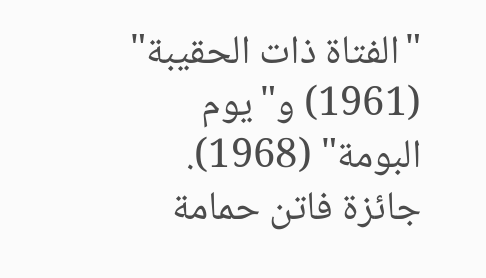"الفتاة ذات الحقيبة" (1961) و"يوم البومة" (1968).
جائزة فاتن حمامة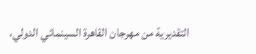التقديرية من مهرجان القاهرة السينمائي الدولي،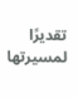تقديرًا لمسيرتها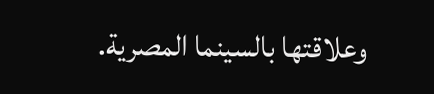وعلاقتها بالسينما المصرية.